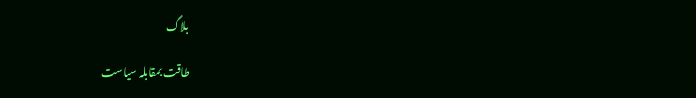بلاگ

طاقت بمقابلہ سیاست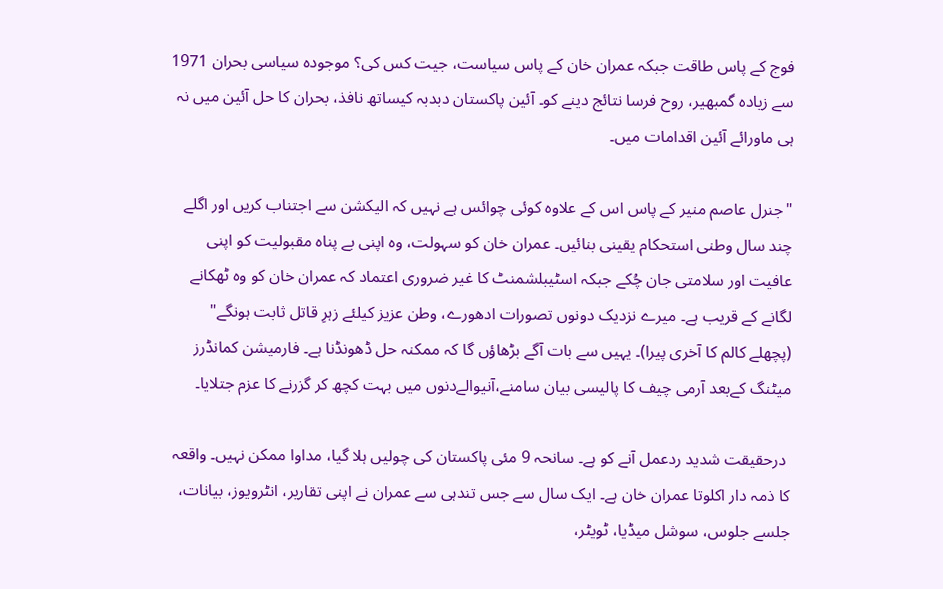فوج کے پاس طاقت جبکہ عمران خان کے پاس سیاست، جیت کس کی؟ موجودہ سیاسی بحران 1971 سے زیادہ گمبھیر، روح فرسا نتائج دینے کو۔ آئین پاکستان دبدبہ کیساتھ نافذ، بحران کا حل آئین میں نہ ہی ماورائے آئین اقدامات میں۔

"جنرل عاصم منیر کے پاس اس کے علاوہ کوئی چوائس ہے نہیں کہ الیکشن سے اجتناب کریں اور اگلے چند سال وطنی استحکام یقینی بنائیں۔ عمران خان کو سہولت، وہ اپنی بے پناہ مقبولیت کو اپنی عافیت اور سلامتی جان چُکے جبکہ اسٹیبلشمنٹ کا غیر ضروری اعتماد کہ عمران خان کو وہ ٹھکانے لگانے کے قریب ہے۔ میرے نزدیک دونوں تصورات ادھورے، وطن عزیز کیلئے زہرِ قاتل ثابت ہونگے" (پچھلے کالم کا آخری پیرا)۔ یہیں سے بات آگے بڑھاؤں گا کہ ممکنہ حل ڈھونڈنا ہے۔ فارمیشن کمانڈرز میٹنگ کےبعد آرمی چیف کا پالیسی بیان سامنے،آنیوالےدنوں میں بہت کچھ کر گزرنے کا عزم جتلایا۔

 درحقیقت شدید ردعمل آنے کو ہے۔ سانحہ 9 مئی پاکستان کی چولیں ہلا گیا، مداوا ممکن نہیں۔ واقعہ کا ذمہ دار اکلوتا عمران خان ہے۔ ایک سال سے جس تندہی سے عمران نے اپنی تقاریر، انٹرویوز، بیانات، جلسے جلوس، سوشل میڈیا، ٹویٹر،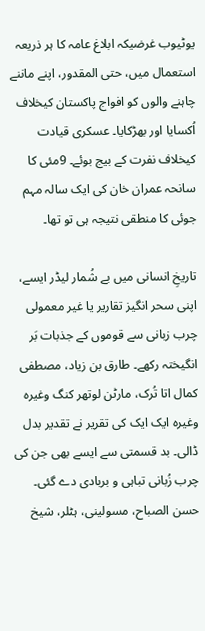یوٹیوب غرضیکہ ابلاغ عامہ کا ہر ذریعہ استعمال میں، حتی المقدور، اپنے ماننے چاہنے والوں کو افواج پاکستان کیخلاف اُکسایا اور بھڑکایا۔ عسکری قیادت کیخلاف نفرت کے بیج بوئے۔ 9مئی کا سانحہ عمران خان کی ایک سالہ مہم جوئی کا منطقی نتیجہ ہی تو تھا۔

تاریخِ انسانی میں بے شُمار لیڈر ایسے، اپنی سحر انگیز تقاریر یا غیر معمولی چرب زبانی سے قوموں کے جذبات بَر انگیختہ رکھے۔ طارق بن زیاد، مصطفی کمال اتا تُرک، مارٹن لوتھر کنگ وغیرہ وغیرہ ایک ایک کی تقریر نے تقدیر بدل ڈالی۔ بد قسمتی سے ایسے بھی جن کی چرب زُبانی تباہی و بربادی دے گئی۔ حسن الصباح، مسولینی، ہٹلر، شیخ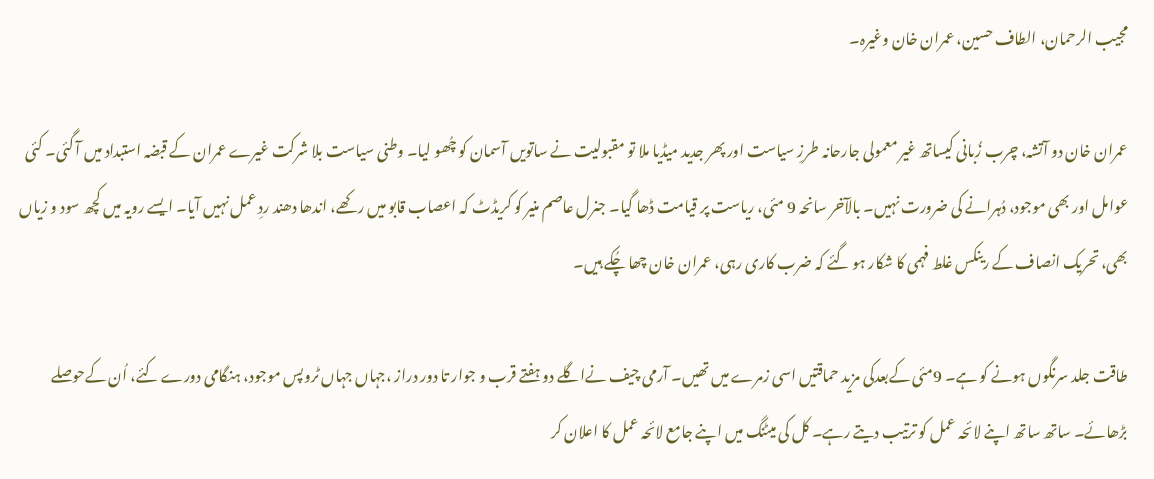مجیب الرحمان، الطاف حسین، عمران خان وغیرہ۔

عمران خان دو آتشہ، چرب زُبانی کیساتھ غیر معمولی جارحانہ طرزِ سیاست اور پھر جدید میڈیا ملا تو مقبولیت نے ساتویں آسمان کو چُھو لیا۔ وطنی سیاست بلا شرکت غیرے عمران کے قبضہ استبداد میں آ گئی۔ کئی عوامل اور بھی موجود، دُہرانے کی ضرورت نہیں۔ بالآخر سانحہ 9 مئی، ریاست پر قیامت ڈھا گیا۔ جنرل عاصم منیر کو کریڈٹ کہ اعصاب قابو میں ر کھے، اندھا دھند ردِ عمل نہیں آیا۔ ایسے رویہ میں کچھ سود و زیاں بھی، تحریک انصاف کے رینکس غلط فہمی کا شکار ہو گئے کہ ضرب کاری رہی، عمران خان چھا چُکے ہیں۔

طاقت جلد سرنگوں ہونے کو ہے۔ 9مئی کےبعدکی مزید حماقتیں اسی زمرے میں تھیں۔ آرمی چیف نےاگلے دو ہفتے قرب و جوار تا دور دراز ،جہاں جہاں ٹروپس موجود، ہنگامی دورے کئے، اُن کےحوصلے بڑھائے۔ ساتھ ساتھ اپنے لائحہ عمل کو ترتیب دیتے رہے۔ کل کی میٹنگ میں اپنے جامع لائحہ عمل کا اعلان کر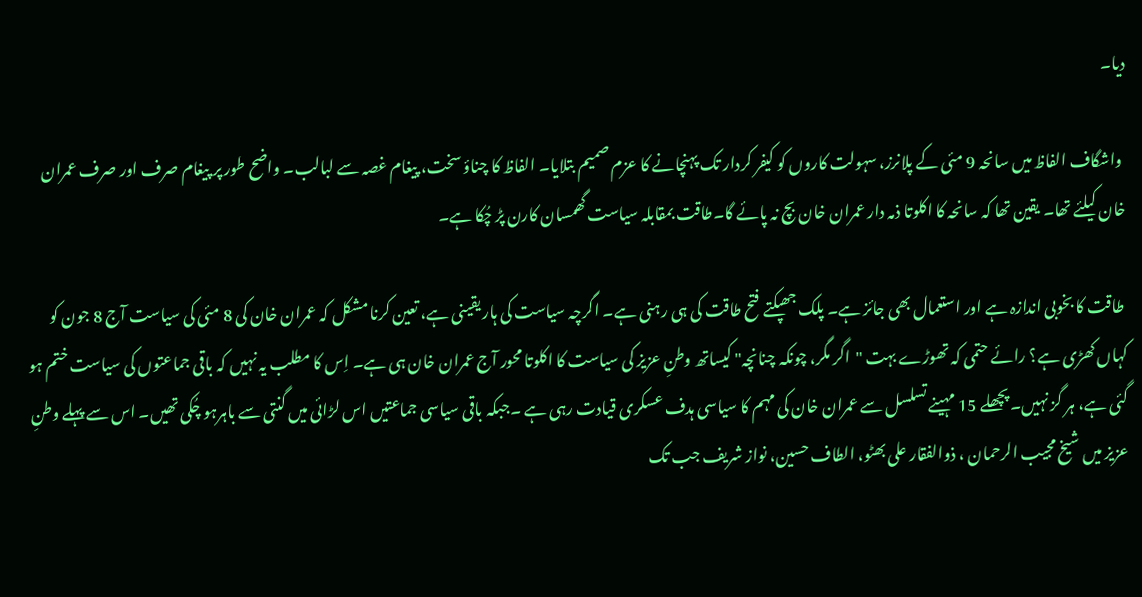دیا۔

 واشگاف الفاظ میں سانحہ 9 مئی کے پلانرز، سہولت کاروں کو کیفر کردار تک پہنچانے کا عزم صمیم بتلایا۔ الفاظ کا چناؤ سخت، پیغام غصہ سے لبالب۔ واضح طور پر پیغام صرف اور صرف عمران خان کیلئے تھا۔ یقین تھا کہ سانحہ کا اکلوتا ذمہ دار عمران خان بچ نہ پائے گا۔طاقت بمقابلہ سیاست گھمسان کارن پڑ چُکا ہے۔

 طاقت کا بخوبی اندازہ ہے اور استعمال بھی جائز ہے۔ پلک جھپکتے فتح طاقت کی ہی رہنی ہے۔ اگرچہ سیاست کی ہار یقینی ہے، تعین کرنا مشکل کہ عمران خان کی 8 مئی کی سیاست آج 8 جون کو کہاں کھڑی ہے؟ رائے حتمی کہ تھوڑے بہت "اگر مگر، چونکہ چنانچہ" کیساتھ وطنِ عزیز کی سیاست کا اکلوتا محور آج عمران خان ہی ہے۔ اِس کا مطلب یہ نہیں کہ باقی جماعتوں کی سیاست ختم ہو گئی ہے، ہر گز نہیں۔ پچھلے 15 مہینے تسلسل سے عمران خان کی مہم کا سیاسی ہدف عسکری قیادت رہی ہے ۔جبکہ باقی سیاسی جماعتیں اس لڑائی میں گنتی سے باہرہو چُکی تھیں۔ اس سے پہلے وطنِ عزیز میں شیخ مجیب الرحمان ، ذوالفقار علی بھٹو، الطاف حسین، نواز شریف جب تک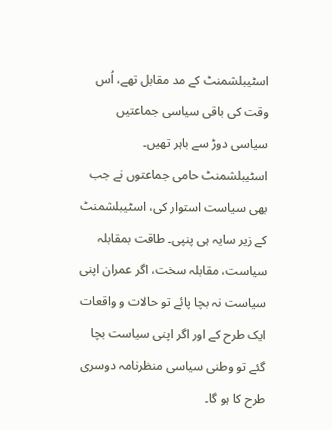اسٹیبلشمنٹ کے مد مقابل تھے، اُس وقت کی باقی سیاسی جماعتیں سیاسی دوڑ سے باہر تھیں۔ اسٹیبلشمنٹ حامی جماعتوں نے جب بھی سیاست استوار کی، اسٹیبلشمنٹ کے زیر سایہ ہی پنپی۔ طاقت بمقابلہ سیاست، مقابلہ سخت، اگر عمران اپنی سیاست نہ بچا پائے تو حالات و واقعات ایک طرح کے اور اگر اپنی سیاست بچا گئے تو وطنی سیاسی منظرنامہ دوسری طرح کا ہو گا۔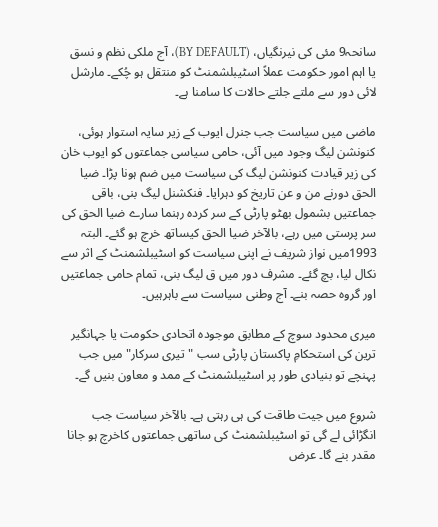سانحہ9 مئی کی نیرنگیاں، (BY DEFAULT)، آج ملکی نظم و نسق یا اہم امور حکومت عملاً اسٹیبلشمنٹ کو منتقل ہو چُکے۔ مارشل لائی دور سے ملتے جلتے حالات کا سامنا ہے۔

ماضی میں سیاست جب جنرل ایوب کے زیر سایہ استوار ہوئی، کنونشن لیگ وجود میں آئی، حامی سیاسی جماعتوں کو ایوب خان کی زیر قیادت کنونشن لیگ کی سیاست میں ضم ہونا پڑا۔ ضیا الحق دورنے من و عن تاریخ کو دہرایا۔ فنکشنل لیگ بنی، باقی جماعتیں بشمول بھٹو پارٹی کے سر کردہ رہنما سارے ضیا الحق کی سر پرستی میں رہے، بالآخر ضیا الحق کیساتھ خرچ ہو گئے۔ البتہ 1993میں نواز شریف نے اپنی سیاست کو اسٹیبلشمنٹ کے اثر سے نکال لیا، بچ گئے۔ مشرف دور میں ق لیگ بنی، تمام حامی جماعتیں اور گروہ حصہ بنے۔ آج وطنی سیاست سے باہرہیں۔

میری محدود سوچ کے مطابق موجودہ اتحادی حکومت یا جہانگیر ترین کی استحکامِ پاکستان پارٹی سب "تیری سرکار" میں جب پہنچے تو بنیادی طور پر اسٹیبلشمنٹ کے ممد و معاون بنیں گے۔

شروع میں جیت طاقت کی ہی رہتی ہے۔ بالآخر سیاست جب انگڑائی لے گی تو اسٹیبلشمنٹ کی ساتھی جماعتوں کاخرچ ہو جانا مقدر بنے گا۔ عرض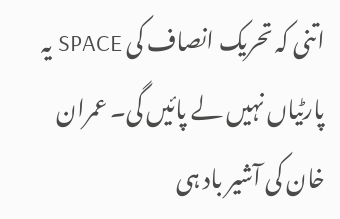اتنی کہ تحریک انصاف کی SPACE یہ پارٹیاں نہیں لے پائیں گی۔ عمران خان کی آشیر باد ہی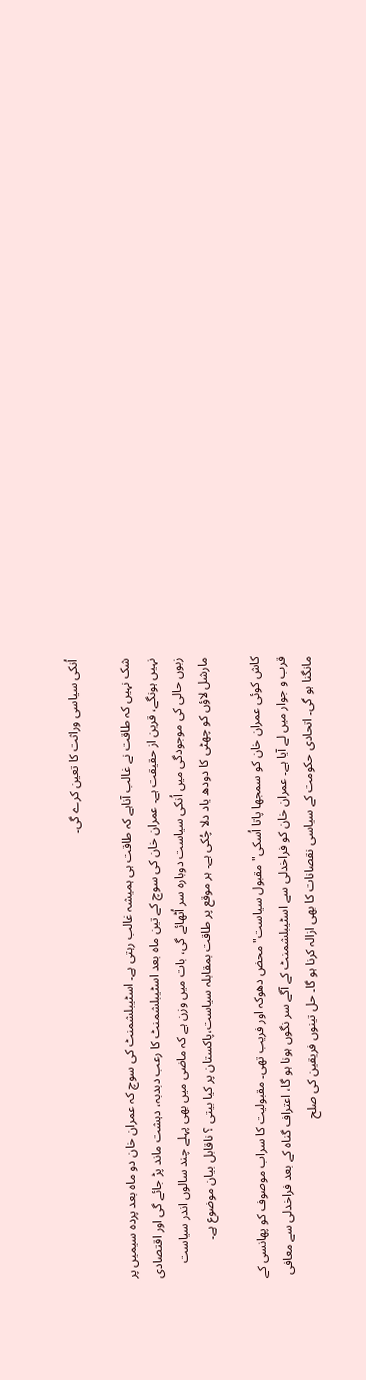اُنکی سیاسی وراثت کا تعین کرے گی۔

شک نہیں کہ طاقت نے غالب آناہے کہ طاقت ہی ہمیشہ غالب رہتی ہے۔ اسٹیبلشمنٹ کی سوچ کہ عمران خان دو ماہ بعد پردہ سیمیں پر نہیں ہونگے، قرین از حقیقت ہے۔ عمران خان کی سوچ کے تین ماہ بعد اسٹیبلشمنٹ کا رعب دبدبہ، دہشت ماند پڑ جائے گی اور اقتصادی زبوں حالی کی موجودگی میں اُنکی سیاست دوبارہ سر اُٹھائے گی، بات میں وزن ہے کہ ماضی میں بھی پہلے چند سالوں اندر سیاست مارشل لاؤں کو چھٹی کا دودھ یاد دلا چُکی ہے۔ ہر موقع پر طاقت بمقابلہ سیاست،پاکستان پر کیا بیتی ؟ ناقابل بیان موضوع ہے۔

کاش کوئی عمران خان کو سمجھا پاتا اُسکی"مقبول سیاست" محض دھوکہ اور فریب تھی۔ مقبولیت کا سراب موصوف کو پھانسی کے قرب و جوار میں لے آیا ہے۔ عمران خان کو فراخدلی سے اسٹیبلشمنٹ کے آگے سر نگوں ہونا ہو گا، اعتراف گناہ کے بعد فراخدلی سے معافی مانگنا ہو گی۔ اتحادی حکومت کے سیاسی نقصانات کا بھی ازالہ کرنا ہو گا۔ حل تینوں فریقین کی صلح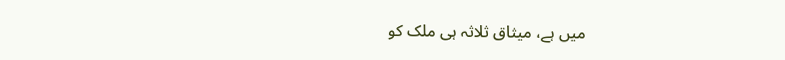میں ہے، میثاق ثلاثہ ہی ملک کو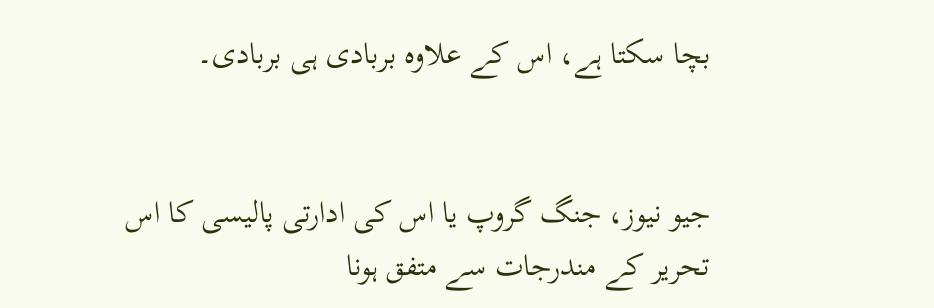بچا سکتا ہے، اس کے علاوہ بربادی ہی بربادی۔


جیو نیوز، جنگ گروپ یا اس کی ادارتی پالیسی کا اس تحریر کے مندرجات سے متفق ہونا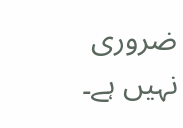ضروری نہیں ہے۔